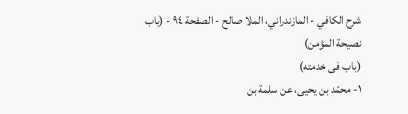شرح الكافي - المازندراني، الملا صالح - الصفحة ٩٤ - (باب نصيحة المؤمن)
(باب فى خدمته)
١- محمّد بن يحيى، عن سلمة بن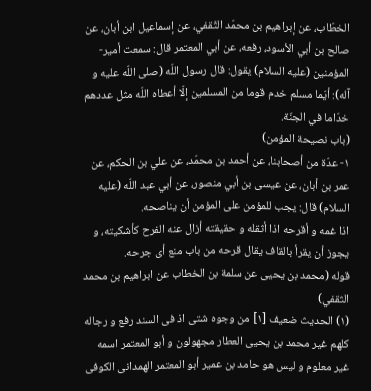الخطّاب، عن إبراهيم بن محمّد الثّقفي، عن إسماعيل ابن أبان، عن صالح بن أبي الأسود، رفعه، عن أبي المعتمر قال: سمعت أمير- المؤمنين (عليه السلام) يقول: قال رسول اللّه (صلى اللّه عليه و آله): أيّما مسلم خدم قوما من المسلمين إلّا أعطاه اللّه مثل عددهم خدّاما في الجنّة.
(باب نصيحة المؤمن)
١- عدّة من أصحابنا، عن أحمد بن محمّد، عن علي بن الحكم، عن عمر بن أبان، عن عيسى بن أبي منصور، عن أبي عبد اللّه (عليه السلام) قال: يجب للمؤمن على المؤمن أن يناصحه.
اذا غمه و أقرحه اذا أثقله و حقيقته أزال عنه الفرح كأشكيته، و يجوز أن يقرأ بالقاف يقال قرحه من باب منع أى جرحه.
قوله (محمد بن يحيى عن سلمة بن الخطاب عن ابراهيم بن محمد الثقفي)
(١) الحديث ضعيف [١] من وجوه شتى اذ فى السند رفع و رجاله كلهم غير محمد بن يحيى العطار مجهولون و أبو المعتمر اسمه غير معلوم و ليس هو حامد بن عمير أبو المعتمر الهمدانى الكوفى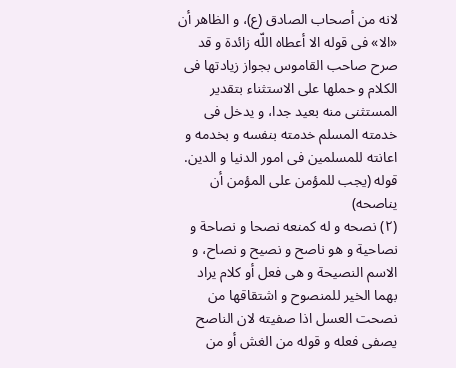لانه من أصحاب الصادق (ع)، و الظاهر أن «الا» فى قوله الا أعطاه اللّه زائدة و قد صرح صاحب القاموس بجواز زيادتها فى الكلام و حملها على الاستثناء بتقدير المستثنى منه بعيد جدا، و يدخل فى خدمته المسلم خدمته بنفسه و بخدمه و اعانته للمسلمين فى امور الدنيا و الدين.
قوله (يجب للمؤمن على المؤمن أن يناصحه)
(٢) نصحه و له كمنعه نصحا و نصاحة و نصاحية و هو ناصح و نصيح و نصاح، و الاسم النصيحة و هى فعل أو كلام يراد بهما الخير للمنصوح و اشتقاقها من نصحت العسل اذا صفيته لان الناصح يصفى فعله و قوله من الغش أو من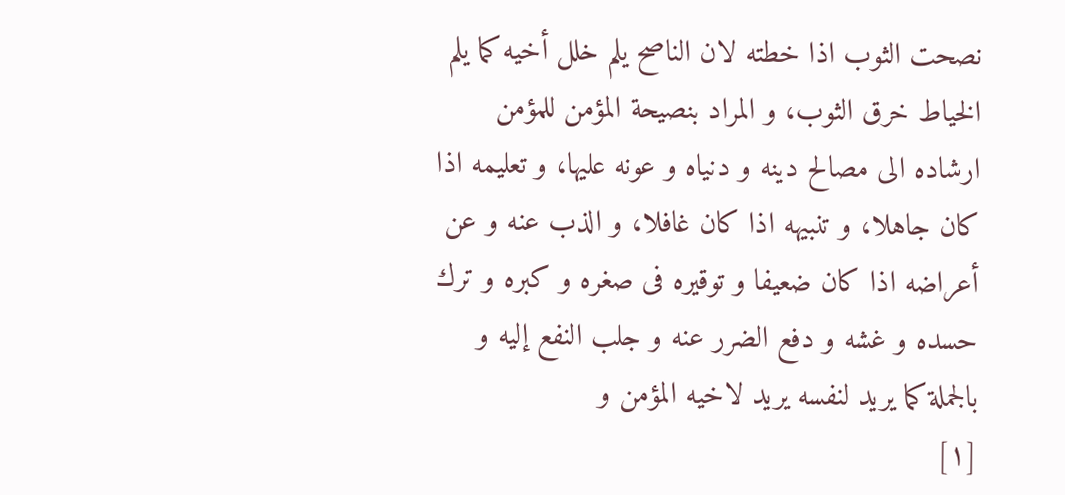نصحت الثوب اذا خطته لان الناصح يلم خلل أخيه كما يلم الخياط خرق الثوب، و المراد بنصيحة المؤمن للمؤمن ارشاده الى مصالح دينه و دنياه و عونه عليها، و تعليمه اذا كان جاهلا، و تنبيهه اذا كان غافلا، و الذب عنه و عن أعراضه اذا كان ضعيفا و توقيره فى صغره و كبره و ترك حسده و غشه و دفع الضرر عنه و جلب النفع إليه و بالجملة كما يريد لنفسه يريد لاخيه المؤمن و
[١]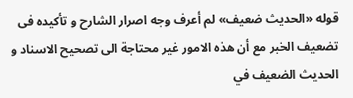قوله «الحديث ضعيف» لم أعرف وجه اصرار الشارح و تأكيده فى تضعيف الخبر مع أن هذه الامور غير محتاجة الى تصحيح الاسناد و الحديث الضعيف في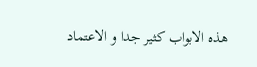هذه الابواب كثير جدا و الاعتماد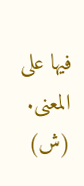فيها على المعنى. (ش)